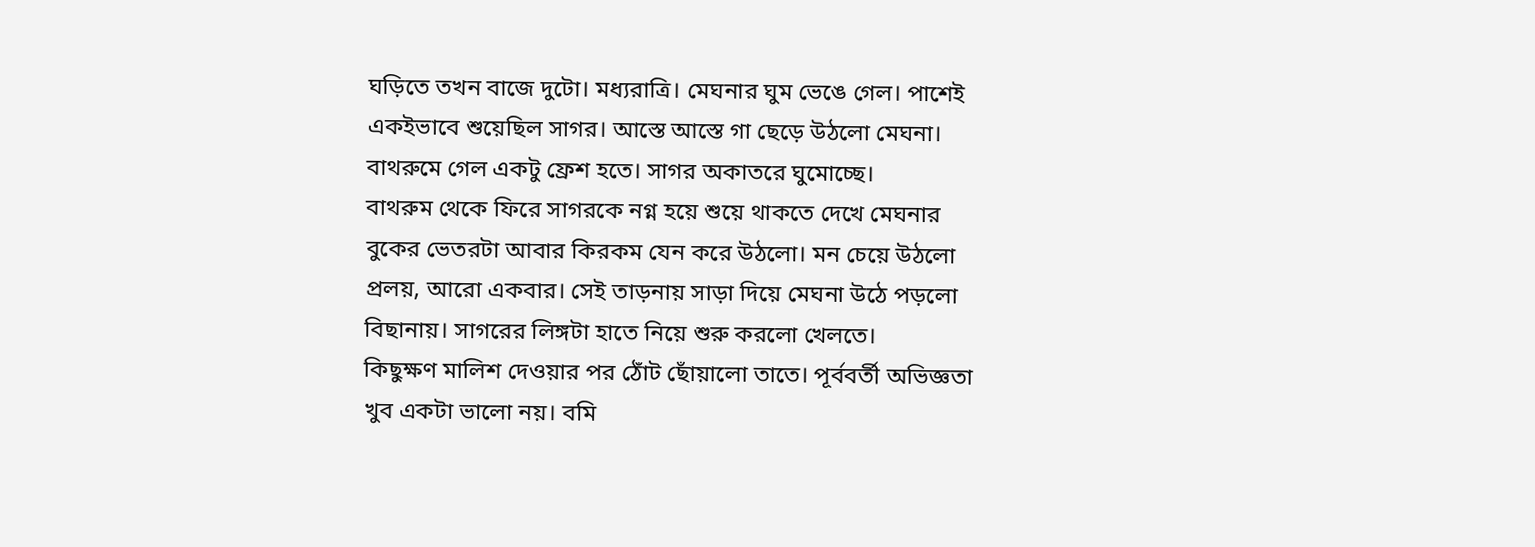ঘড়িতে তখন বাজে দুটো। মধ্যরাত্রি। মেঘনার ঘুম ভেঙে গেল। পাশেই একইভাবে শুয়েছিল সাগর। আস্তে আস্তে গা ছেড়ে উঠলো মেঘনা। বাথরুমে গেল একটু ফ্রেশ হতে। সাগর অকাতরে ঘুমোচ্ছে।
বাথরুম থেকে ফিরে সাগরকে নগ্ন হয়ে শুয়ে থাকতে দেখে মেঘনার বুকের ভেতরটা আবার কিরকম যেন করে উঠলো। মন চেয়ে উঠলো প্রলয়, আরো একবার। সেই তাড়নায় সাড়া দিয়ে মেঘনা উঠে পড়লো বিছানায়। সাগরের লিঙ্গটা হাতে নিয়ে শুরু করলো খেলতে।
কিছুক্ষণ মালিশ দেওয়ার পর ঠোঁট ছোঁয়ালো তাতে। পূর্ববর্তী অভিজ্ঞতা খুব একটা ভালো নয়। বমি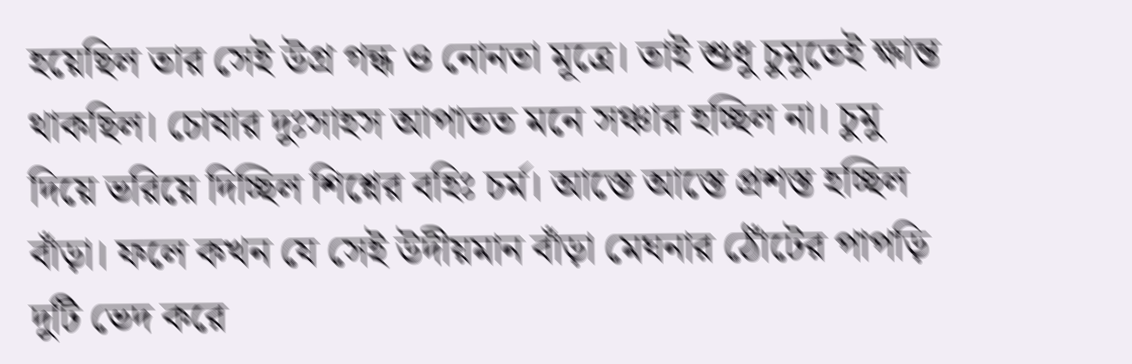হয়েছিল তার সেই উগ্র গন্ধ ও নোনতা মূত্রে। তাই শুধু চুমুতেই ক্ষান্ত থাকছিল। চোষার দুঃসাহস আপাতত মনে সঞ্চার হচ্ছিল না। চুমু দিয়ে ভরিয়ে দিচ্ছিল শিশ্নের বহিঃ চর্ম। আস্তে আস্তে প্রশস্ত হচ্ছিল বাঁড়া। ফলে কখন যে সেই উদীয়মান বাঁড়া মেঘনার ঠোঁটের পাপড়ি দুটি ভেদ করে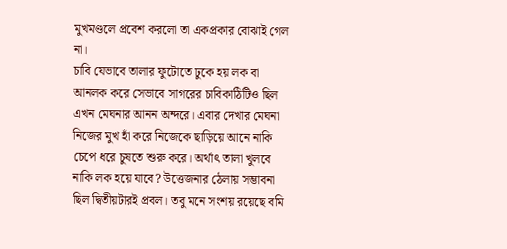মুখমণ্ডলে প্রবেশ করলো তা একপ্রকার বোঝাই গেল না।
চাবি যেভাবে তালার ফুটোতে ঢুকে হয় লক বা আনলক করে সেভাবে সাগরের চাবিকাঠিটিও ছিল এখন মেঘনার আনন অন্দরে। এবার দেখার মেঘনা নিজের মুখ হাঁ করে নিজেকে ছাড়িয়ে আনে নাকি চেপে ধরে চুষতে শুরু করে। অর্থাৎ তালা খুলবে নাকি লক হয়ে যাবে? উত্তেজনার ঠেলায় সম্ভাবনা ছিল দ্বিতীয়টারই প্রবল। তবু মনে সংশয় রয়েছে বমি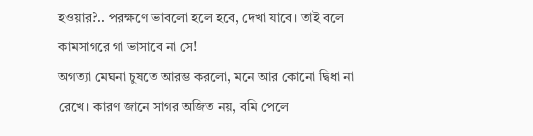হওয়ার?.. পরক্ষণে ভাবলো হলে হবে, দেখা যাবে। তাই বলে কামসাগরে গা ভাসাবে না সে!
অগত্যা মেঘনা চুষতে আরম্ভ করলো, মনে আর কোনো দ্বিধা না রেখে। কারণ জানে সাগর অজিত নয়, বমি পেলে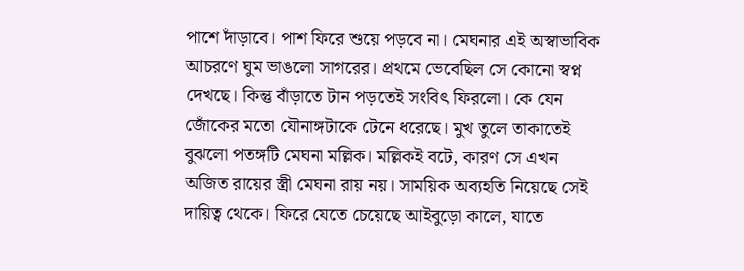পাশে দাঁড়াবে। পাশ ফিরে শুয়ে পড়বে না। মেঘনার এই অস্বাভাবিক আচরণে ঘুম ভাঙলো সাগরের। প্রথমে ভেবেছিল সে কোনো স্বপ্ন দেখছে। কিন্তু বাঁড়াতে টান পড়তেই সংবিৎ ফিরলো। কে যেন জোঁকের মতো যৌনাঙ্গটাকে টেনে ধরেছে। মুখ তুলে তাকাতেই বুঝলো পতঙ্গটি মেঘনা মল্লিক। মল্লিকই বটে, কারণ সে এখন অজিত রায়ের স্ত্রী মেঘনা রায় নয়। সাময়িক অব্যহতি নিয়েছে সেই দায়িত্ব থেকে। ফিরে যেতে চেয়েছে আইবুড়ো কালে, যাতে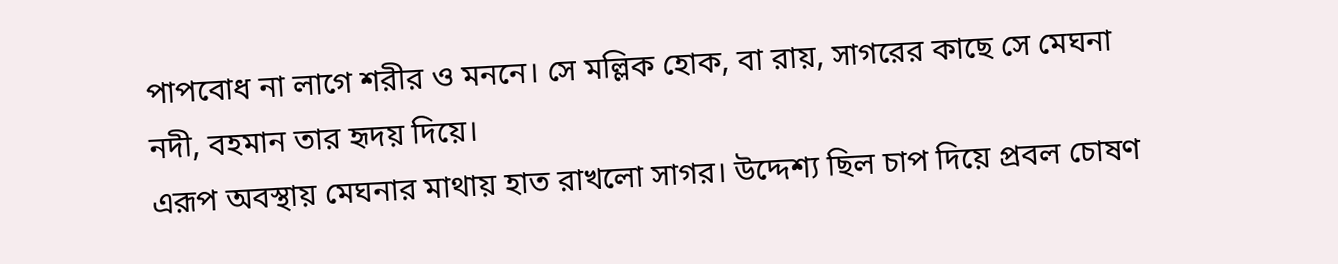পাপবোধ না লাগে শরীর ও মননে। সে মল্লিক হোক, বা রায়, সাগরের কাছে সে মেঘনা নদী, বহমান তার হৃদয় দিয়ে।
এরূপ অবস্থায় মেঘনার মাথায় হাত রাখলো সাগর। উদ্দেশ্য ছিল চাপ দিয়ে প্রবল চোষণ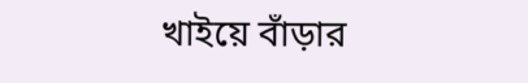খাইয়ে বাঁড়ার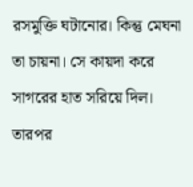রসমুক্তি ঘটানোর। কিন্তু মেঘনা তা চায়না। সে কায়দা করে সাগরের হাত সরিয়ে দিল। তারপর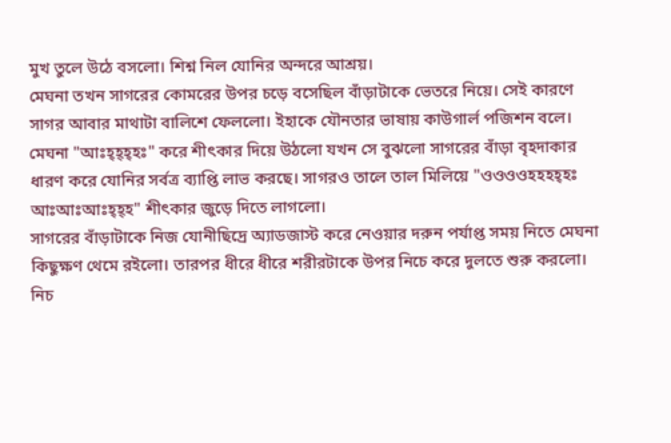মুখ তুলে উঠে বসলো। শিশ্ন নিল যোনির অন্দরে আশ্রয়।
মেঘনা তখন সাগরের কোমরের উপর চড়ে বসেছিল বাঁড়াটাকে ভেতরে নিয়ে। সেই কারণে সাগর আবার মাথাটা বালিশে ফেললো। ইহাকে যৌনতার ভাষায় কাউগার্ল পজিশন বলে।
মেঘনা "আঃহ্হ্হ্হঃ" করে শীৎকার দিয়ে উঠলো যখন সে বুঝলো সাগরের বাঁড়া বৃহদাকার ধারণ করে যোনির সর্বত্র ব্যাপ্তি লাভ করছে। সাগরও তালে তাল মিলিয়ে "ওওওওহহহহ্হঃ আঃআঃআঃহ্হ্হ" শীৎকার জুড়ে দিতে লাগলো।
সাগরের বাঁড়াটাকে নিজ যোনীছিদ্রে অ্যাডজাস্ট করে নেওয়ার দরুন পর্যাপ্ত সময় নিতে মেঘনা কিছুক্ষণ থেমে রইলো। তারপর ধীরে ধীরে শরীরটাকে উপর নিচে করে দুলতে শুরু করলো। নিচ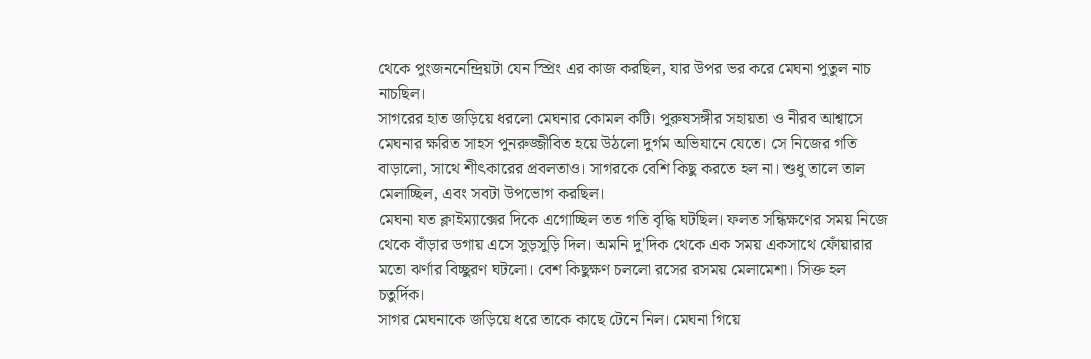থেকে পুংজননেন্দ্রিয়টা যেন স্প্রিং এর কাজ করছিল, যার উপর ভর করে মেঘনা পুতুল নাচ নাচছিল।
সাগরের হাত জড়িয়ে ধরলো মেঘনার কোমল কটি। পুরুষসঙ্গীর সহায়তা ও নীরব আশ্বাসে মেঘনার ক্ষরিত সাহস পুনরুজ্জীবিত হয়ে উঠলো দুর্গম অভিযানে যেতে। সে নিজের গতি বাড়ালো, সাথে শীৎকারের প্রবলতাও। সাগরকে বেশি কিছু করতে হল না। শুধু তালে তাল মেলাচ্ছিল, এবং সবটা উপভোগ করছিল।
মেঘনা যত ক্লাইম্যাক্সের দিকে এগোচ্ছিল তত গতি বৃদ্ধি ঘটছিল। ফলত সন্ধিক্ষণের সময় নিজে থেকে বাঁড়ার ডগায় এসে সুড়সুড়ি দিল। অমনি দু'দিক থেকে এক সময় একসাথে ফোঁয়ারার মতো ঝর্ণার বিচ্ছুরণ ঘটলো। বেশ কিছুক্ষণ চললো রসের রসময় মেলামেশা। সিক্ত হল চতুর্দিক।
সাগর মেঘনাকে জড়িয়ে ধরে তাকে কাছে টেনে নিল। মেঘনা গিয়ে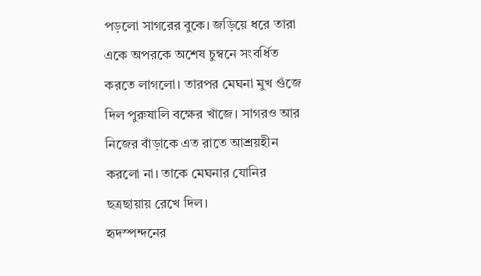পড়লো সাগরের বুকে। জড়িয়ে ধরে তারা একে অপরকে অশেষ চুম্বনে সংবর্ধিত করতে লাগলো। তারপর মেঘনা মুখ গুঁজে দিল পুরুষালি বক্ষের খাঁজে। সাগরও আর নিজের বাঁড়াকে এত রাতে আশ্রয়হীন করলো না। তাকে মেঘনার যোনির ছত্রছায়ায় রেখে দিল।
হৃদস্পন্দনের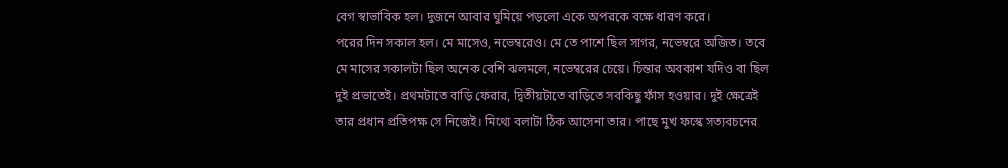বেগ স্বাভাবিক হল। দুজনে আবার ঘুমিয়ে পড়লো একে অপরকে বক্ষে ধারণ করে।
পরের দিন সকাল হল। মে মাসেও, নভেম্বরেও। মে তে পাশে ছিল সাগর, নভেম্বরে অজিত। তবে মে মাসের সকালটা ছিল অনেক বেশি ঝলমলে, নভেম্বরের চেয়ে। চিন্তার অবকাশ যদিও বা ছিল দুই প্রভাতেই। প্রথমটাতে বাড়ি ফেরার, দ্বিতীয়টাতে বাড়িতে সবকিছু ফাঁস হওয়ার। দুই ক্ষেত্রেই তার প্রধান প্রতিপক্ষ সে নিজেই। মিথ্যে বলাটা ঠিক আসেনা তার। পাছে মুখ ফস্কে সত্যবচনের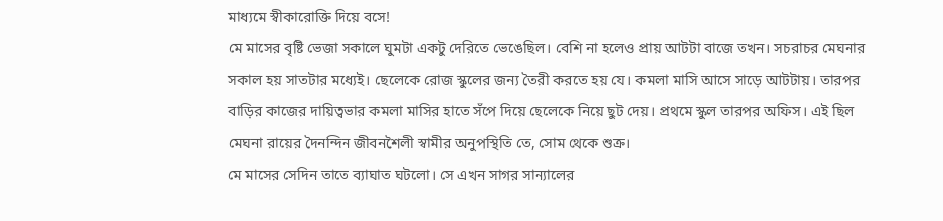মাধ্যমে স্বীকারোক্তি দিয়ে বসে!
মে মাসের বৃষ্টি ভেজা সকালে ঘুমটা একটু দেরিতে ভেঙেছিল। বেশি না হলেও প্রায় আটটা বাজে তখন। সচরাচর মেঘনার সকাল হয় সাতটার মধ্যেই। ছেলেকে রোজ স্কুলের জন্য তৈরী করতে হয় যে। কমলা মাসি আসে সাড়ে আটটায়। তারপর বাড়ির কাজের দায়িত্বভার কমলা মাসির হাতে সঁপে দিয়ে ছেলেকে নিয়ে ছুট দেয়। প্রথমে স্কুল তারপর অফিস। এই ছিল মেঘনা রায়ের দৈনন্দিন জীবনশৈলী স্বামীর অনুপস্থিতি তে, সোম থেকে শুক্র।
মে মাসের সেদিন তাতে ব্যাঘাত ঘটলো। সে এখন সাগর সান্যালের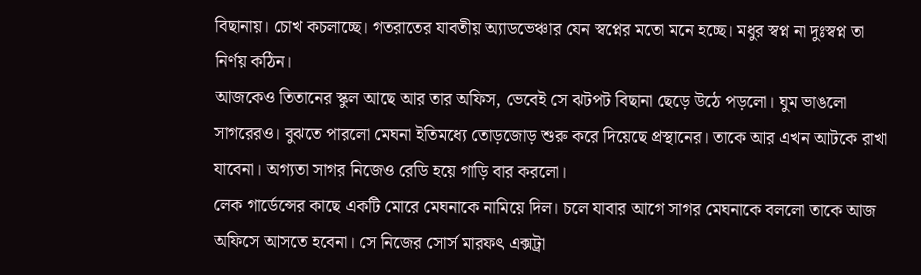বিছানায়। চোখ কচলাচ্ছে। গতরাতের যাবতীয় অ্যাডভেঞ্চার যেন স্বপ্নের মতো মনে হচ্ছে। মধুর স্বপ্ন না দুঃস্বপ্ন তা নির্ণয় কঠিন।
আজকেও তিতানের স্কুল আছে আর তার অফিস, ভেবেই সে ঝটপট বিছানা ছেড়ে উঠে পড়লো। ঘুম ভাঙলো সাগরেরও। বুঝতে পারলো মেঘনা ইতিমধ্যে তোড়জোড় শুরু করে দিয়েছে প্রস্থানের। তাকে আর এখন আটকে রাখা যাবেনা। অগ্যতা সাগর নিজেও রেডি হয়ে গাড়ি বার করলো।
লেক গার্ডেন্সের কাছে একটি মোরে মেঘনাকে নামিয়ে দিল। চলে যাবার আগে সাগর মেঘনাকে বললো তাকে আজ অফিসে আসতে হবেনা। সে নিজের সোর্স মারফৎ এক্সট্রা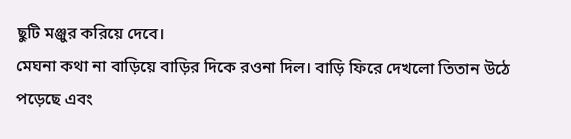ছুটি মঞ্জুর করিয়ে দেবে।
মেঘনা কথা না বাড়িয়ে বাড়ির দিকে রওনা দিল। বাড়ি ফিরে দেখলো তিতান উঠে পড়েছে এবং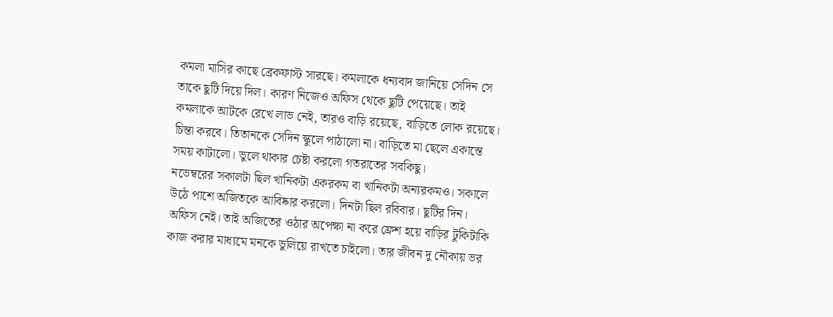কমলা মাসির কাছে ব্রেকফাস্ট সারছে। কমলাকে ধন্যবাদ জানিয়ে সেদিন সে তাকে ছুটি দিয়ে দিল। কারণ নিজেও অফিস থেকে ছুটি পেয়েছে। তাই কমলাকে আটকে রেখে লাভ নেই, তারও বাড়ি রয়েছে, বাড়িতে লোক রয়েছে। চিন্তা করবে। তিতানকে সেদিন স্কুলে পাঠালো না। বাড়িতে মা ছেলে একান্তে সময় কাটালো। ভুলে থাকার চেষ্টা করলো গতরাতের সবকিছু।
নভেম্বরের সকালটা ছিল খানিকটা একরকম বা খানিকটা অন্যরকমও। সকালে উঠে পাশে অজিতকে আবিষ্কার করলো। দিনটা ছিল রবিবার। ছুটির দিন। অফিস নেই। তাই অজিতের ওঠার অপেক্ষা না করে ফ্রেশ হয়ে বাড়ির টুকিটাকি কাজ করার মাধ্যমে মনকে ভুলিয়ে রাখতে চাইলো। তার জীবন দু নৌকায় ভর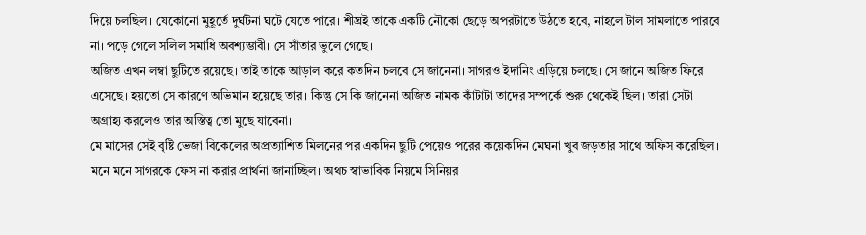দিয়ে চলছিল। যেকোনো মুহূর্তে দুর্ঘটনা ঘটে যেতে পারে। শীঘ্রই তাকে একটি নৌকো ছেড়ে অপরটাতে উঠতে হবে, নাহলে টাল সামলাতে পারবে না। পড়ে গেলে সলিল সমাধি অবশ্যম্ভাবী। সে সাঁতার ভুলে গেছে।
অজিত এখন লম্বা ছুটিতে রয়েছে। তাই তাকে আড়াল করে কতদিন চলবে সে জানেনা। সাগরও ইদানিং এড়িয়ে চলছে। সে জানে অজিত ফিরে এসেছে। হয়তো সে কারণে অভিমান হয়েছে তার। কিন্তু সে কি জানেনা অজিত নামক কাঁটাটা তাদের সম্পর্কে শুরু থেকেই ছিল। তারা সেটা অগ্রাহ্য করলেও তার অস্তিত্ব তো মুছে যাবেনা।
মে মাসের সেই বৃষ্টি ভেজা বিকেলের অপ্রত্যাশিত মিলনের পর একদিন ছুটি পেয়েও পরের কয়েকদিন মেঘনা খুব জড়তার সাথে অফিস করেছিল। মনে মনে সাগরকে ফেস না করার প্রার্থনা জানাচ্ছিল। অথচ স্বাভাবিক নিয়মে সিনিয়র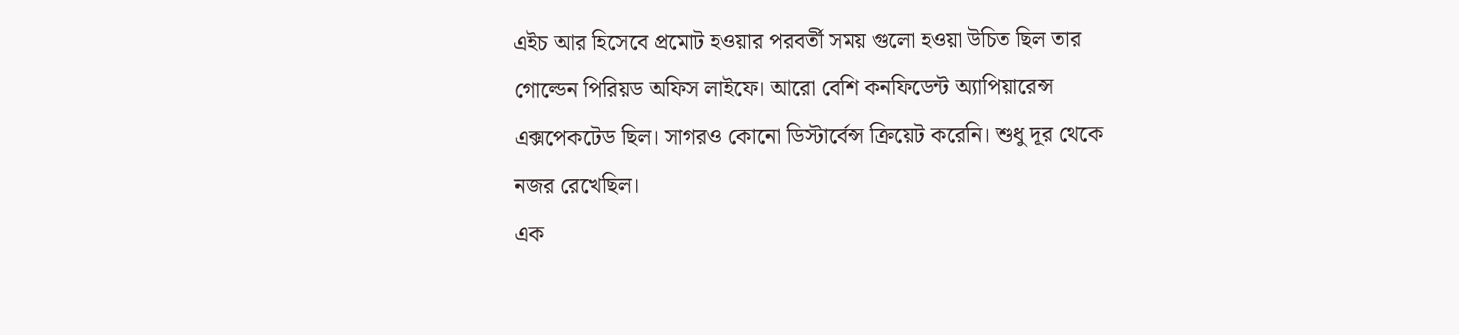এইচ আর হিসেবে প্রমোট হওয়ার পরবর্তী সময় গুলো হওয়া উচিত ছিল তার গোল্ডেন পিরিয়ড অফিস লাইফে। আরো বেশি কনফিডেন্ট অ্যাপিয়ারেন্স এক্সপেকটেড ছিল। সাগরও কোনো ডিস্টার্বেন্স ক্রিয়েট করেনি। শুধু দূর থেকে নজর রেখেছিল।
এক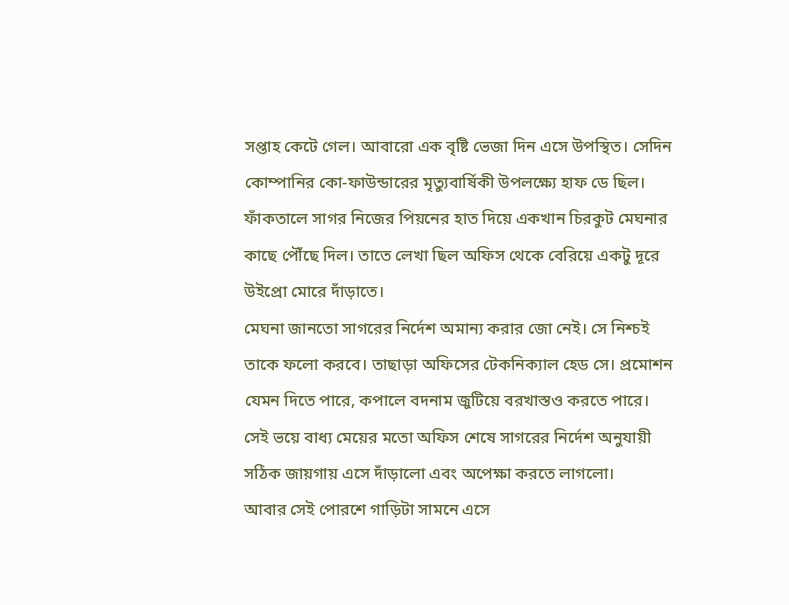সপ্তাহ কেটে গেল। আবারো এক বৃষ্টি ভেজা দিন এসে উপস্থিত। সেদিন কোম্পানির কো-ফাউন্ডারের মৃত্যুবার্ষিকী উপলক্ষ্যে হাফ ডে ছিল। ফাঁকতালে সাগর নিজের পিয়নের হাত দিয়ে একখান চিরকুট মেঘনার কাছে পৌঁছে দিল। তাতে লেখা ছিল অফিস থেকে বেরিয়ে একটু দূরে উইপ্রো মোরে দাঁড়াতে।
মেঘনা জানতো সাগরের নির্দেশ অমান্য করার জো নেই। সে নিশ্চই তাকে ফলো করবে। তাছাড়া অফিসের টেকনিক্যাল হেড সে। প্রমোশন যেমন দিতে পারে, কপালে বদনাম জুটিয়ে বরখাস্তও করতে পারে। সেই ভয়ে বাধ্য মেয়ের মতো অফিস শেষে সাগরের নির্দেশ অনুযায়ী সঠিক জায়গায় এসে দাঁড়ালো এবং অপেক্ষা করতে লাগলো।
আবার সেই পোরশে গাড়িটা সামনে এসে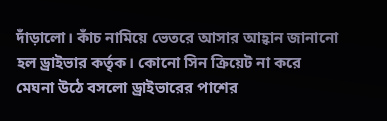দাঁড়ালো। কাঁচ নামিয়ে ভেতরে আসার আহ্বান জানানো হল ড্রাইভার কর্তৃক। কোনো সিন ক্রিয়েট না করে মেঘনা উঠে বসলো ড্রাইভারের পাশের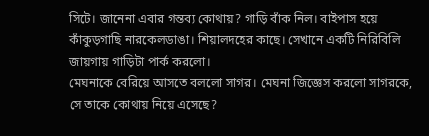সিটে। জানেনা এবার গন্তব্য কোথায়? গাড়ি বাঁক নিল। বাইপাস হয়ে কাঁকুড়গাছি নারকেলডাঙা। শিয়ালদহের কাছে। সেখানে একটি নিরিবিলি জায়গায় গাড়িটা পার্ক করলো।
মেঘনাকে বেরিয়ে আসতে বললো সাগর। মেঘনা জিজ্ঞেস করলো সাগরকে, সে তাকে কোথায় নিয়ে এসেছে?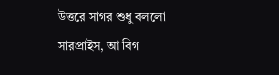উত্তরে সাগর শুধু বললো সারপ্রাইস, আ বিগ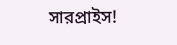সারপ্রাইস!